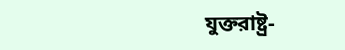যুক্তরাষ্ট্র-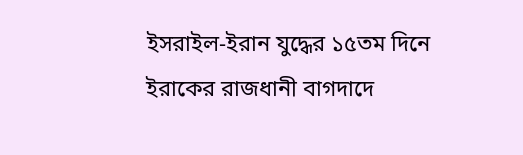ইসরাইল-ইরান যুদ্ধের ১৫তম দিনে ইরাকের রাজধানী বাগদাদে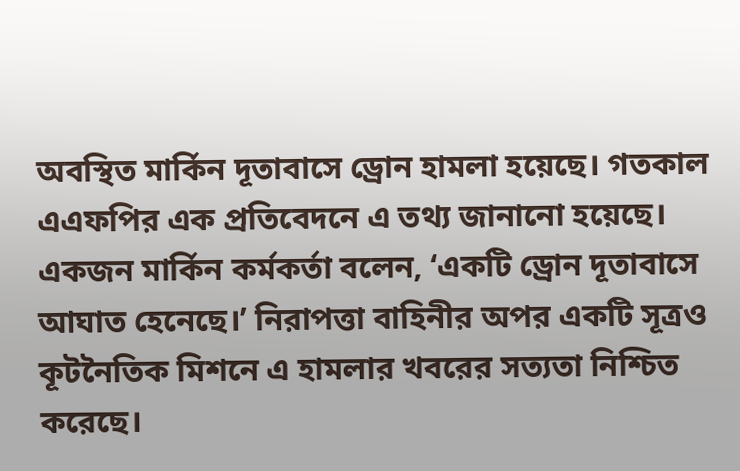অবস্থিত মার্কিন দূতাবাসে ড্রোন হামলা হয়েছে। গতকাল এএফপির এক প্রতিবেদনে এ তথ্য জানানো হয়েছে। একজন মার্কিন কর্মকর্তা বলেন, ‘একটি ড্রোন দূতাবাসে আঘাত হেনেছে।’ নিরাপত্তা বাহিনীর অপর একটি সূত্রও কূটনৈতিক মিশনে এ হামলার খবরের সত্যতা নিশ্চিত করেছে।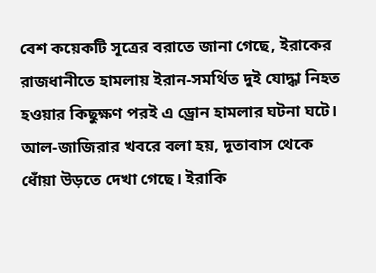বেশ কয়েকটি সূত্রের বরাতে জানা গেছে, ইরাকের রাজধানীতে হামলায় ইরান-সমর্থিত দুই যোদ্ধা নিহত হওয়ার কিছুক্ষণ পরই এ ড্রোন হামলার ঘটনা ঘটে।
আল-জাজিরার খবরে বলা হয়, দূতাবাস থেকে ধোঁয়া উড়তে দেখা গেছে। ইরাকি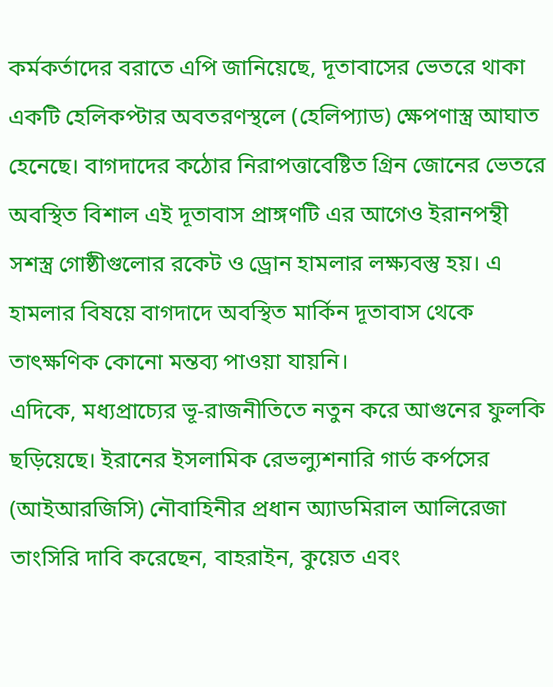কর্মকর্তাদের বরাতে এপি জানিয়েছে, দূতাবাসের ভেতরে থাকা একটি হেলিকপ্টার অবতরণস্থলে (হেলিপ্যাড) ক্ষেপণাস্ত্র আঘাত হেনেছে। বাগদাদের কঠোর নিরাপত্তাবেষ্টিত গ্রিন জোনের ভেতরে অবস্থিত বিশাল এই দূতাবাস প্রাঙ্গণটি এর আগেও ইরানপন্থী সশস্ত্র গোষ্ঠীগুলোর রকেট ও ড্রোন হামলার লক্ষ্যবস্তু হয়। এ হামলার বিষয়ে বাগদাদে অবস্থিত মার্কিন দূতাবাস থেকে তাৎক্ষণিক কোনো মন্তব্য পাওয়া যায়নি।
এদিকে, মধ্যপ্রাচ্যের ভূ-রাজনীতিতে নতুন করে আগুনের ফুলকি ছড়িয়েছে। ইরানের ইসলামিক রেভল্যুশনারি গার্ড কর্পসের (আইআরজিসি) নৌবাহিনীর প্রধান অ্যাডমিরাল আলিরেজা তাংসিরি দাবি করেছেন, বাহরাইন, কুয়েত এবং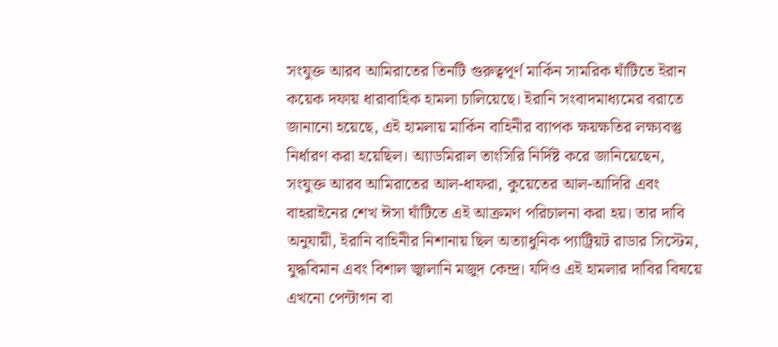সংযুক্ত আরব আমিরাতের তিনটি গুরুত্বপূর্ণ মার্কিন সামরিক ঘাঁটিতে ইরান কয়েক দফায় ধারাবাহিক হামলা চালিয়েছে। ইরানি সংবাদমাধ্যমের বরাতে জানানো হয়েছে, এই হামলায় মার্কিন বাহিনীর ব্যাপক ক্ষয়ক্ষতির লক্ষ্যবস্তু নির্ধারণ করা হয়েছিল। অ্যাডমিরাল তাংসিরি নির্দিষ্ট করে জানিয়েছেন, সংযুক্ত আরব আমিরাতের আল-ধাফরা, কুয়েতের আল-আদিরি এবং বাহরাইনের শেখ ঈসা ঘাঁটিতে এই আক্রমণ পরিচালনা করা হয়। তার দাবি অনুযায়ী, ইরানি বাহিনীর নিশানায় ছিল অত্যাধুনিক প্যাট্রিয়ট রাডার সিস্টেম, যুদ্ধবিমান এবং বিশাল জ্বালানি মজুদ কেন্দ্র। যদিও এই হামলার দাবির বিষয়ে এখনো পেন্টাগন বা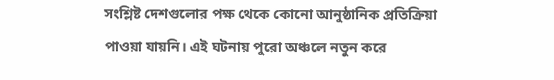সংশ্লিষ্ট দেশগুলোর পক্ষ থেকে কোনো আনুষ্ঠানিক প্রতিক্রিয়া পাওয়া যায়নি। এই ঘটনায় পুরো অঞ্চলে নতুন করে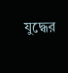যুদ্ধের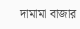দামামা বাজার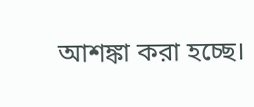আশঙ্কা করা হচ্ছে।